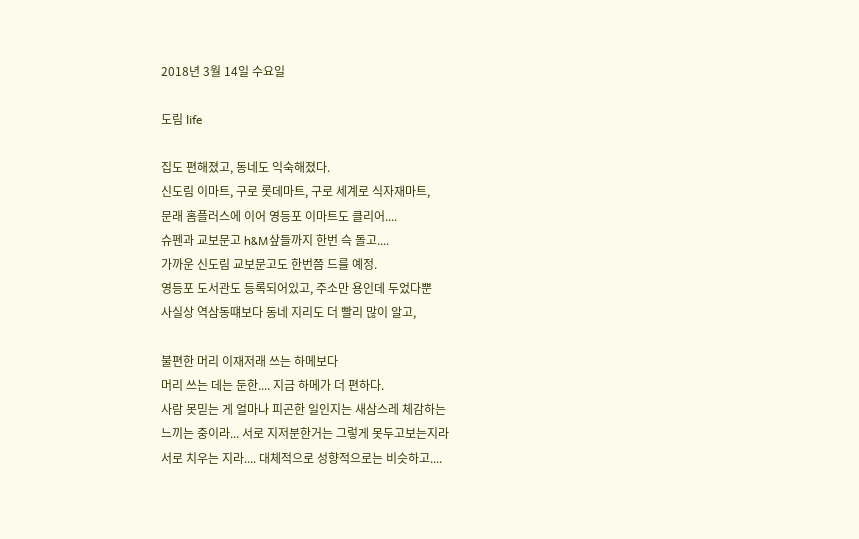2018년 3월 14일 수요일

도림 life

집도 편해졌고, 동네도 익숙해졌다.
신도림 이마트, 구로 롯데마트, 구로 세계로 식자재마트,
문래 홈플러스에 이어 영등포 이마트도 클리어....
슈펜과 교보문고 h&M샆들까지 한번 슥 돌고....
가까운 신도림 교보문고도 한번쯤 드를 예정.
영등포 도서관도 등록되어있고, 주소만 용인데 두었다뿐
사실상 역삼동떄보다 동네 지리도 더 빨리 많이 알고,

불편한 머리 이재저래 쓰는 하메보다
머리 쓰는 데는 둔한.... 지금 하메가 더 편하다.
사람 못믿는 게 얼마나 피곤한 일인지는 새삼스레 체감하는
느끼는 중이라... 서로 지저분한거는 그렇게 못두고보는지라
서로 치우는 지라.... 대체적으로 성향적으로는 비슷하고....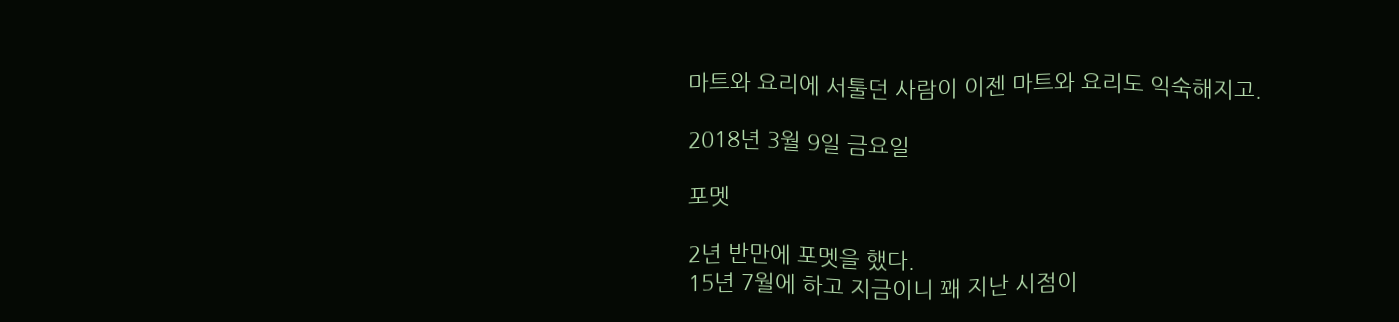마트와 요리에 서툴던 사람이 이젠 마트와 요리도 익숙해지고.

2018년 3월 9일 금요일

포멧

2년 반만에 포멧을 했다.
15년 7월에 하고 지금이니 꽤 지난 시점이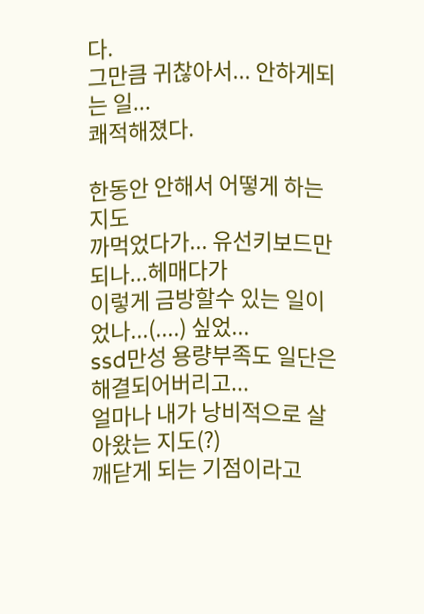다.
그만큼 귀찮아서... 안하게되는 일...
쾌적해졌다.

한동안 안해서 어떻게 하는지도
까먹었다가... 유선키보드만 되나...헤매다가
이렇게 금방할수 있는 일이었나...(....) 싶었...
ssd만성 용량부족도 일단은 해결되어버리고...
얼마나 내가 낭비적으로 살아왔는 지도(?)
깨닫게 되는 기점이라고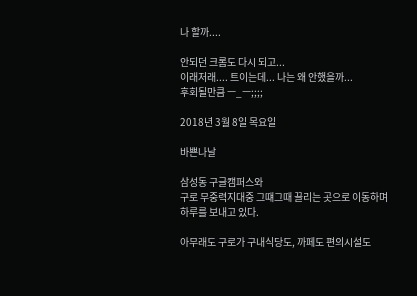나 할까....

안되던 크롬도 다시 되고...
이래저래.... 트이는데... 나는 왜 안했을까...
후회될만큼 ㅡ_ㅡ;;;;

2018년 3월 8일 목요일

바쁜나날

삼성동 구글캠퍼스와
구로 무중력지대중 그떄그때 끌리는 곳으로 이동하며
하루를 보내고 있다.

아무래도 구로가 구내식당도, 까페도 편의시설도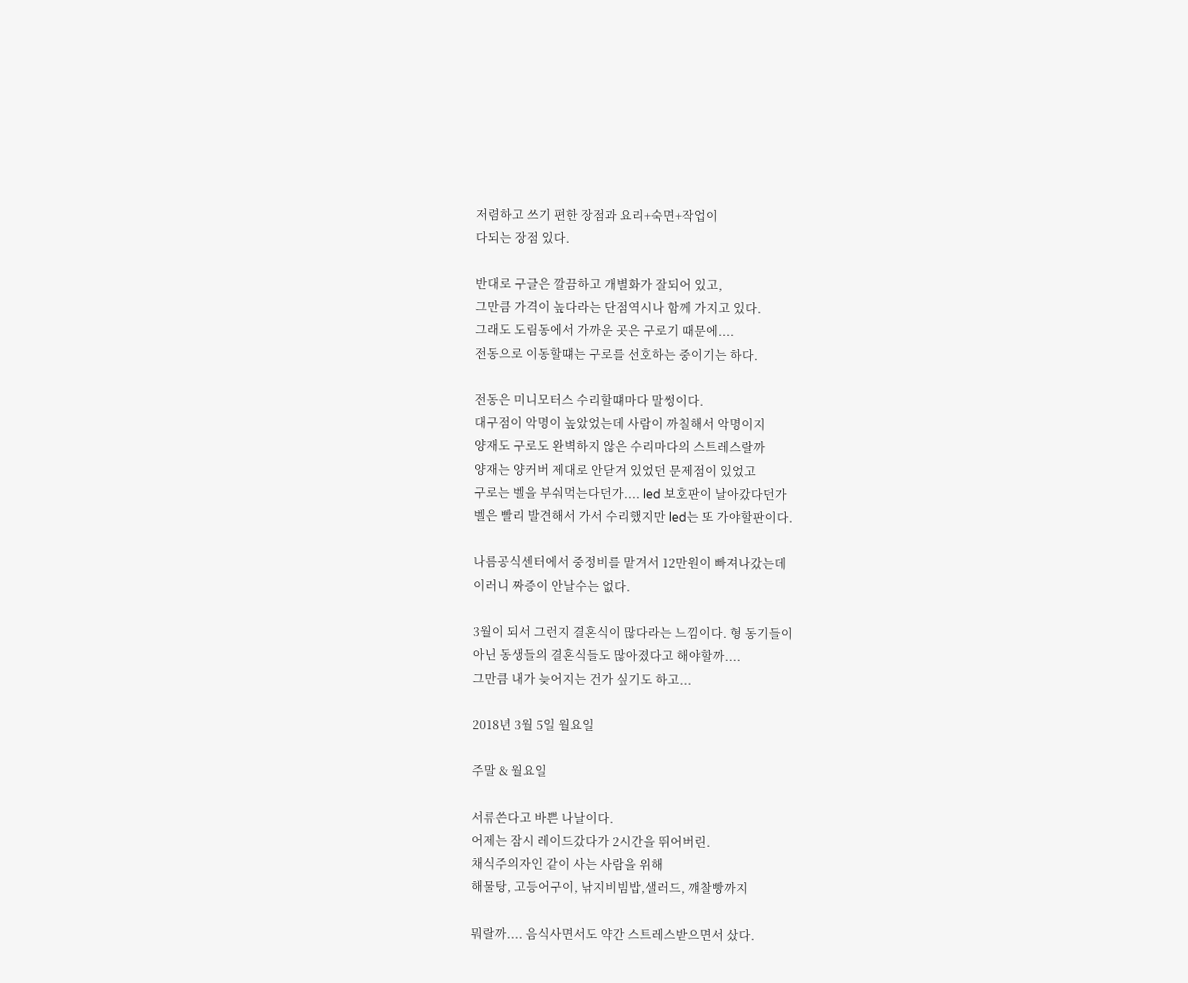저렴하고 쓰기 편한 장점과 요리+숙면+작업이
다되는 장점 있다.

반대로 구글은 깔끔하고 개별화가 잘되어 있고,
그만큼 가격이 높다라는 단점역시나 함께 가지고 있다.
그래도 도림동에서 가까운 곳은 구로기 때문에....
전동으로 이동할떄는 구로를 선호하는 중이기는 하다.

전동은 미니모터스 수리할떄마다 말썽이다.
대구점이 악명이 높았었는데 사람이 까칠해서 악명이지
양재도 구로도 완벽하지 않은 수리마다의 스트레스랄까
양재는 양커버 제대로 안닫겨 있었던 문제점이 있었고
구로는 벨을 부숴먹는다던가.... led 보호판이 날아갔다던가
벨은 빨리 발견해서 가서 수리했지만 led는 또 가야할판이다.

나름공식센터에서 중정비를 맡겨서 12만원이 빠져나갔는데
이러니 짜증이 안날수는 없다.

3월이 되서 그런지 결혼식이 많다라는 느낌이다. 형 동기들이
아닌 동생들의 결혼식들도 많아졌다고 해야할까....
그만큼 내가 늦어지는 건가 싶기도 하고...

2018년 3월 5일 월요일

주말 & 월요일

서류쓴다고 바쁜 나날이다.
어제는 잠시 레이드갔다가 2시간을 뛰어버린.
채식주의자인 같이 사는 사람을 위해
해물탕, 고등어구이, 낚지비빔밥,샐러드, 꺠찰빵까지

뭐랄까.... 음식사면서도 약간 스트레스받으면서 샀다.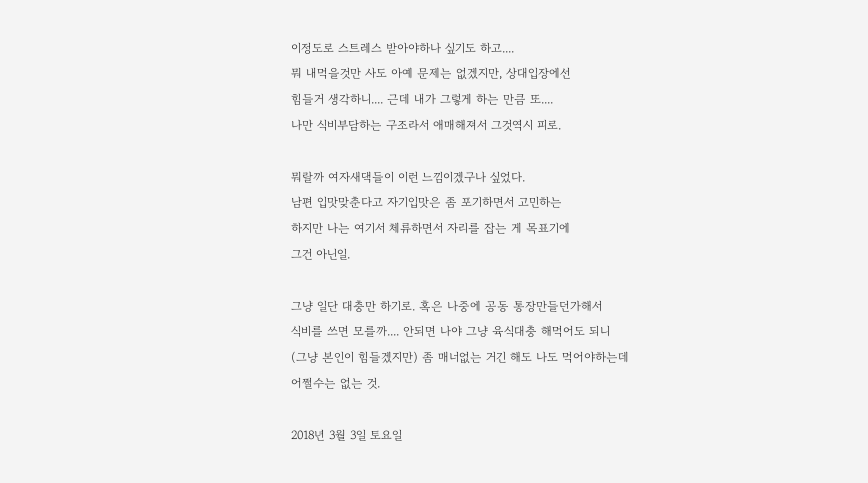이정도로 스트레스 받아야하나 싶기도 하고....
뭐 내먹을것만 사도 아예 문제는 없겠지만, 상대입장에선
힘들거 생각하니.... 근데 내가 그렇게 하는 만큼 또....
나만 식비부담하는 구조라서 애매해져서 그것역시 피로.

뭐랄까 여자새댁들이 이런 느낌이겠구나 싶었다.
남편 입맛맞춘다고 자기입맛은 좀 포기하면서 고민하는
하지만 나는 여기서 체류하면서 자리를 잡는 게 목표기에
그건 아닌일.

그냥 일단 대충만 하기로. 혹은 나중에 공동 통장만들던가해서
식비를 쓰면 모를까.... 안되면 나야 그냥 육식대충 해먹어도 되니
(그냥 본인이 힘들겠지만) 좀 매너없는 거긴 해도 나도 먹어야하는데
어쩔수는 없는 것.

2018년 3월 3일 토요일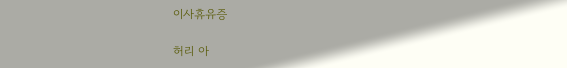이사휴유증

허리 아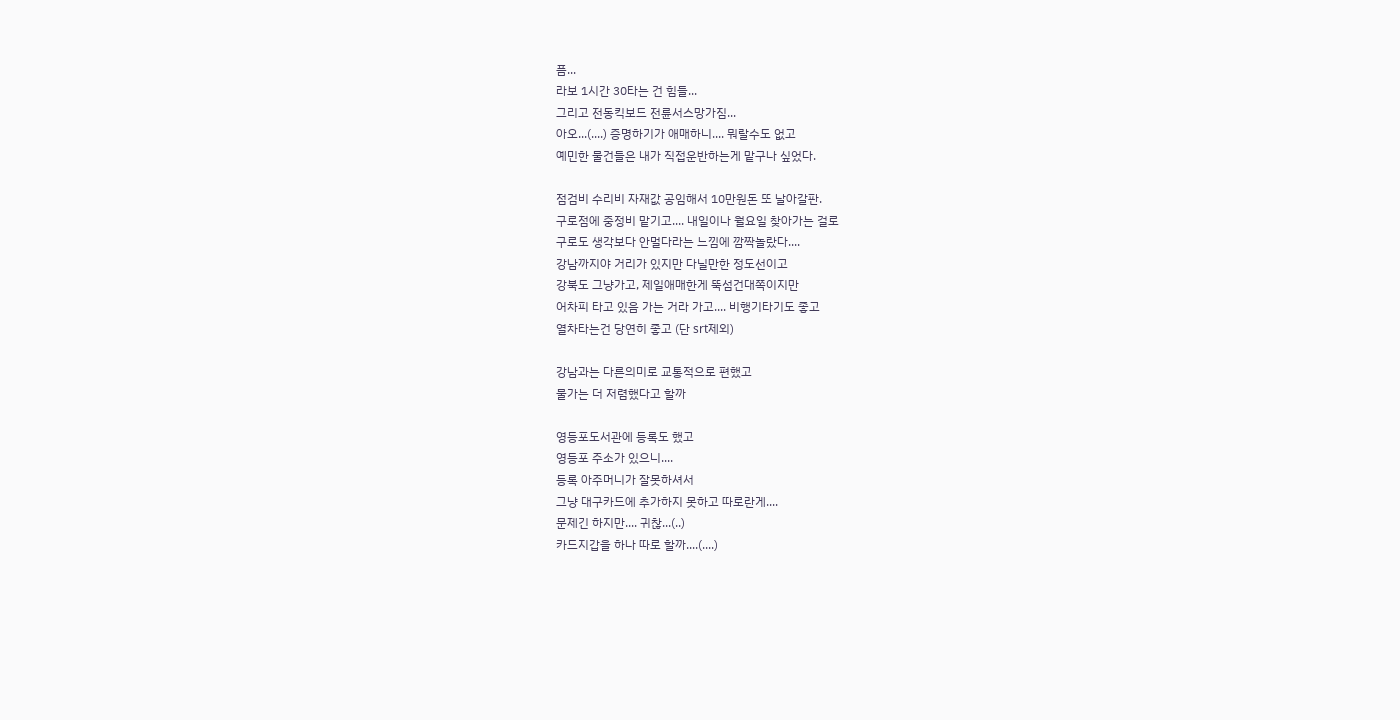픔...
라보 1시간 30타는 건 힘들...
그리고 전동킥보드 전륜서스망가짐...
아오...(....) 증명하기가 애매하니.... 뭐랄수도 없고
예민한 물건들은 내가 직접운반하는게 맡구나 싶었다.

점검비 수리비 자재값 공임해서 10만원돈 또 날아갈판.
구로점에 중정비 맡기고.... 내일이나 월요일 찾아가는 걸로
구로도 생각보다 안멀다라는 느낌에 깜짝놀랐다....
강남까지야 거리가 있지만 다닐만한 정도선이고
강북도 그냥가고, 제일애매한게 뚝섬건대쪽이지만
어차피 타고 있음 가는 거라 가고.... 비행기타기도 좋고
열차타는건 당연히 좋고 (단 srt제외)

강남과는 다른의미로 교통적으로 편했고
물가는 더 저렴했다고 할까

영등포도서관에 등록도 했고
영등포 주소가 있으니....
등록 아주머니가 잘못하셔서
그냥 대구카드에 추가하지 못하고 따로란게....
문제긴 하지만.... 귀찮...(..)
카드지갑을 하나 따로 할까....(....)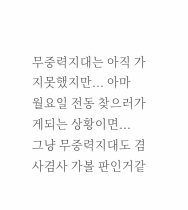무중력지대는 아직 가지못했지만... 아마
월요일 전동 찾으러가게되는 상황이면...
그냥 무중력지대도 겸사겸사 가볼 판인거같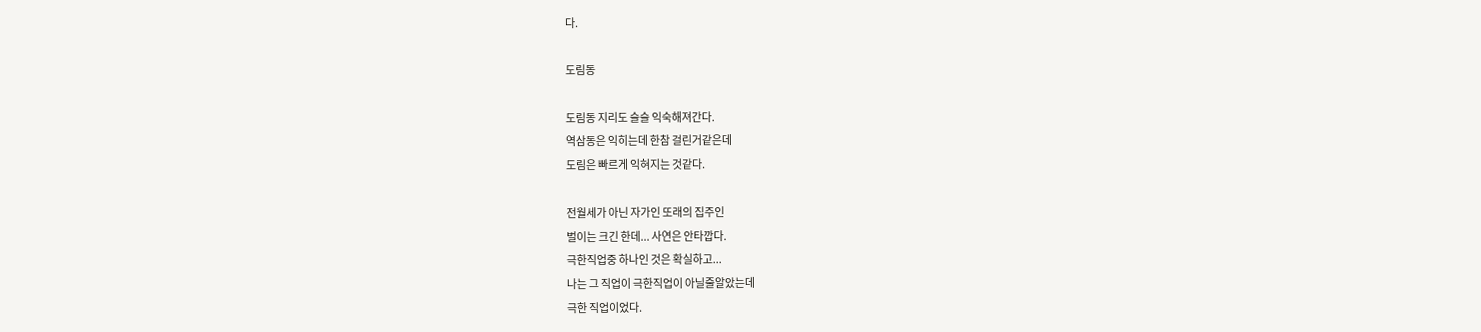다.

도림동

도림동 지리도 슬슬 익숙해져간다.
역삼동은 익히는데 한참 걸린거같은데
도림은 빠르게 익혀지는 것같다.

전월세가 아닌 자가인 또래의 집주인
벌이는 크긴 한데... 사연은 안타깝다.
극한직업중 하나인 것은 확실하고...
나는 그 직업이 극한직업이 아닐줄알았는데
극한 직업이었다.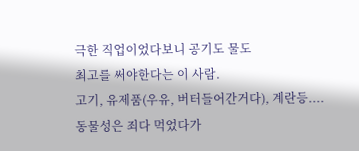극한 직업이었다보니 공기도 물도
최고를 써야한다는 이 사람.
고기, 유제품(우유, 버터들어간거다), 계란등....
동물성은 죄다 먹었다가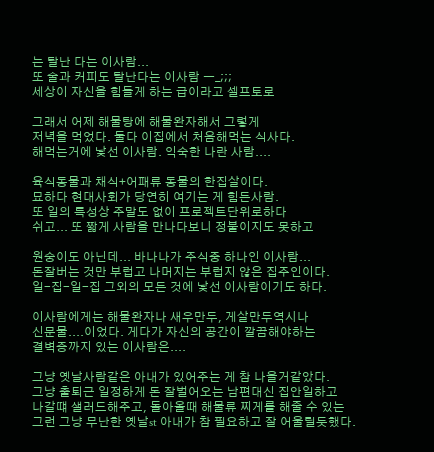는 탈난 다는 이사람...
또 술과 커피도 탈난다는 이사람 ㅡ_;;;
세상이 자신을 힘들게 하는 급이라고 셀프토로

그래서 어제 해물탕에 해물완자해서 그렇게
저녁을 먹었다. 둘다 이집에서 처음해먹는 식사다.
해먹는거에 낯선 이사람. 익숙한 나란 사람....

육식동물과 채식+어패류 동물의 한집살이다.
묘하다 현대사회가 당연히 여기는 게 힘든사람.
또 일의 특성상 주말도 없이 프로젝트단위로하다
쉬고... 또 짧게 사람을 만나다보니 정붙이지도 못하고

원숭이도 아닌데... 바나나가 주식중 하나인 이사람...
돈잘버는 것만 부럽고 나머지는 부럽지 않은 집주인이다.
일-집-일-집 그외의 모든 것에 낯선 이사람이기도 하다.

이사람에게는 해물완자나 새우만두, 게살만두역시나
신문물....이었다. 게다가 자신의 공간이 깔끔해야하는
결벽증까지 있는 이사람은....

그냥 옛날사람같은 아내가 있어주는 게 참 나을거같았다.
그냥 출퇴근 일정하게 돈 잘벌어오는 남편대신 집안일하고
나갈떄 샐러드해주고, 돌아올때 해물류 찌게를 해줄 수 있는
그런 그냥 무난한 옛날st 아내가 참 필요하고 잘 어울릴듯했다.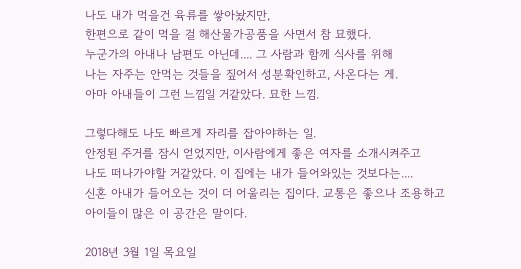나도 내가 먹을건 육류를 쌓아놨지만,
한편으로 같이 먹을 걸 해산물가공품을 사면서 참 묘했다.
누군가의 아내나 남편도 아닌데.... 그 사람과 함께 식사를 위해
나는 자주는 안먹는 것들을 짚어서 성분확인하고, 사온다는 게.
아마 아내들이 그런 느낌일 거같았다. 묘한 느낌.

그렇다해도 나도 빠르게 자리를 잡아야하는 일.
안정된 주거를 잠시 얻었지만, 이사람에게 좋은 여자를 소개시켜주고
나도 떠나가야할 거같았다. 이 집에는 내가 들어와있는 것보다는....
신혼 아내가 들어오는 것이 더 어울리는 집이다. 교통은 좋으나 조용하고
아이들이 많은 이 공간은 말이다.

2018년 3월 1일 목요일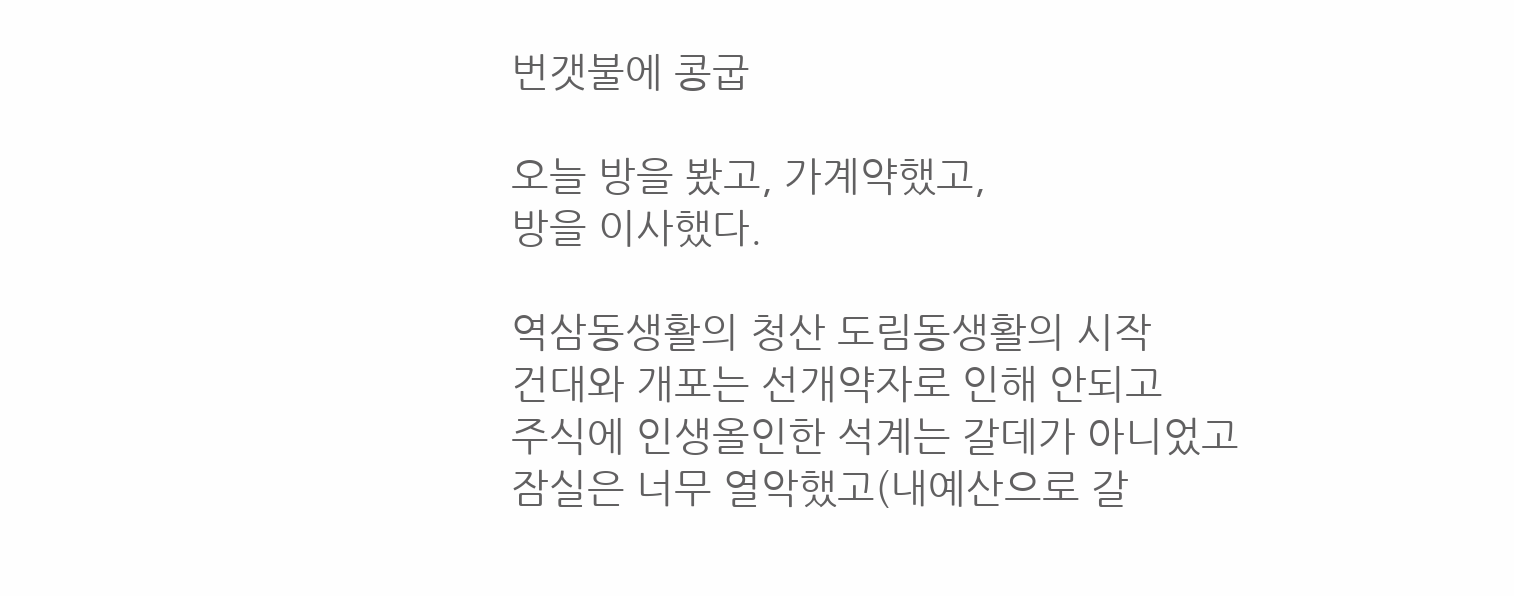번갯불에 콩굽

오늘 방을 봤고, 가계약했고,
방을 이사했다.

역삼동생활의 청산 도림동생활의 시작
건대와 개포는 선개약자로 인해 안되고
주식에 인생올인한 석계는 갈데가 아니었고
잠실은 너무 열악했고(내예산으로 갈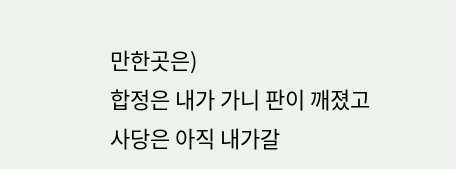만한곳은)
합정은 내가 가니 판이 깨졌고
사당은 아직 내가갈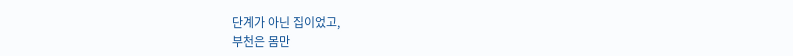단계가 아닌 집이었고,
부천은 몸만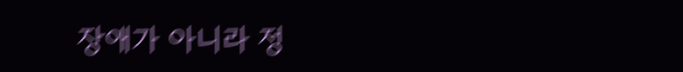장애가 아니라 정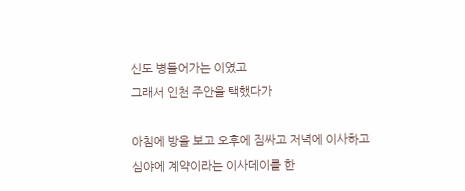신도 병들어가는 이였고
그래서 인천 주안을 택했다가

아침에 방을 보고 오후에 짐싸고 저녁에 이사하고
심야에 계약이라는 이사데이를 한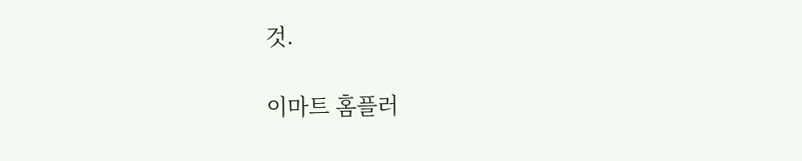것.

이마트 홈플러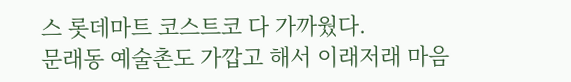스 롯데마트 코스트코 다 가까웠다.
문래동 예술촌도 가깝고 해서 이래저래 마음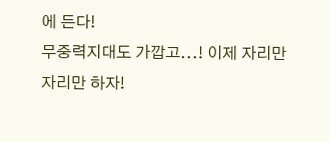에 든다!
무중력지대도 가깝고...! 이제 자리만자리만 하자!